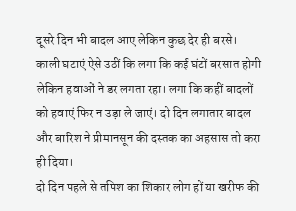दूसरे दिन भी बादल आए लेकिन कुछ देर ही बरसे। काली घटाएं ऐसे उठीं कि लगा कि कई घंटों बरसात होगी लेकिन हवाओं ने डर लगता रहा। लगा कि कहीं बादलों को हवाएं फिर न उड़ा ले जाएं। दो दिन लगातार बादल और बारिश ने प्रीमानसून की दस्तक का अहसास तो करा ही दिया।
दो दिन पहले से तपिश का शिकार लोग हों या खरीफ की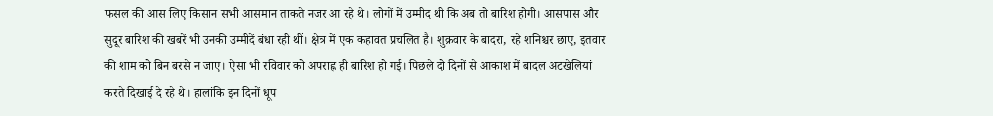फसल की आस लिए किसान सभी आसमान ताकते नजर आ रहे थे। लोगों में उम्मीद थी कि अब तो बारिश होगी। आसपास और सुदूर बारिश की खबरें भी उनकी उम्मीदें बंधा रही थीं। क्षेत्र में एक कहावत प्रचलित है। शुक्रवार के बादरा, रहे शनिश्चर छाए, इतवार की शाम को बिन बरसे न जाए। ऐसा भी रविवार को अपराह्न ही बारिश हो गई। पिछले दो दिनों से आकाश में बादल अटखेलियां करते दिखाई दे रहे थे। हालांकि इन दिनों धूप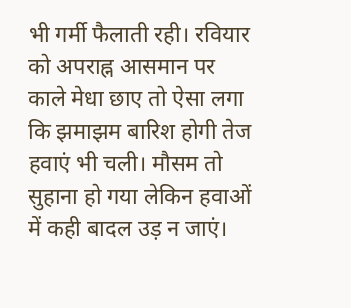भी गर्मी फैलाती रही। रवियार को अपराह्न आसमान पर काले मेधा छाए तो ऐसा लगा कि झमाझम बारिश होगी तेज हवाएं भी चली। मौसम तो सुहाना हो गया लेकिन हवाओं में कही बादल उड़ न जाएं।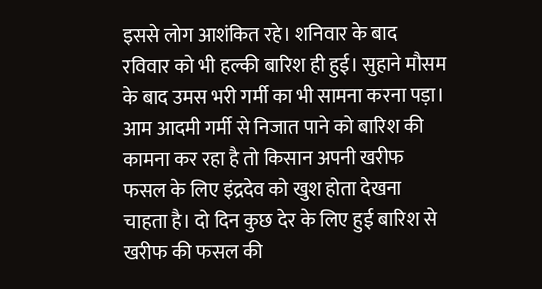इससे लोग आशंकित रहे। शनिवार के बाद रविवार को भी हल्की बारिश ही हुई। सुहाने मौसम के बाद उमस भरी गर्मी का भी सामना करना पड़ा। आम आदमी गर्मी से निजात पाने को बारिश की कामना कर रहा है तो किसान अपनी खरीफ फसल के लिए इंद्रदेव को खुश होता देखना चाहता है। दो दिन कुछ देर के लिए हुई बारिश से खरीफ की फसल की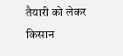तैयारी को लेकर किसान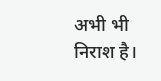अभी भी निराश है।